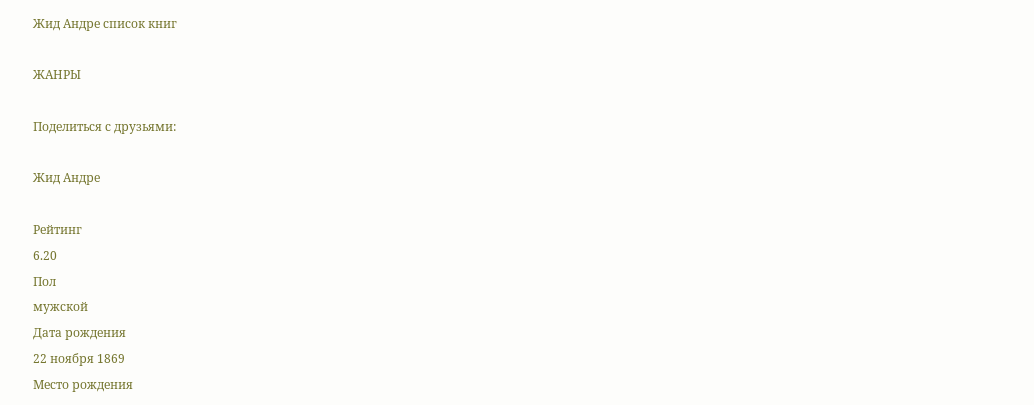Жид Андре список книг

ЖАНРЫ

Поделиться с друзьями:

Жид Андре

Рейтинг
6.20
Пол
мужской
Дата рождения
22 ноября 1869
Место рождения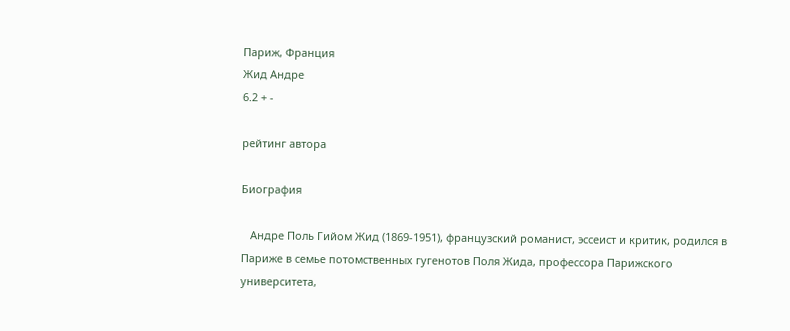Париж, Франция
Жид Андре
6.2 + -

рейтинг автора

Биография

   Андре Поль Гийом Жид (1869-1951), французский романист, эссеист и критик, родился в Париже в семье потомственных гугенотов Поля Жида, профессора Парижского университета,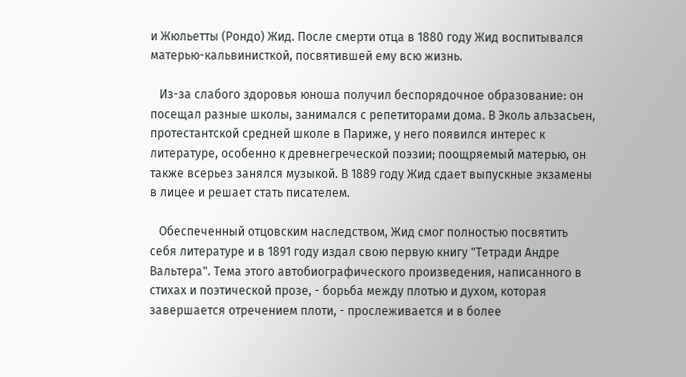и Жюльетты (Рондо) Жид. После смерти отца в 1880 году Жид воспитывался матерью-кальвинисткой, посвятившей ему всю жизнь.

   Из-за слабого здоровья юноша получил беспорядочное образование: он посещал разные школы, занимался с репетиторами дома. В Эколь альзасьен, протестантской средней школе в Париже, у него появился интерес к литературе, особенно к древнегреческой поэзии; поощряемый матерью, он также всерьез занялся музыкой. В 1889 году Жид сдает выпускные экзамены в лицее и решает стать писателем.

   Обеспеченный отцовским наследством, Жид смог полностью посвятить себя литературе и в 1891 году издал свою первую книгу "Тетради Андре Вальтера". Тема этого автобиографического произведения, написанного в стихах и поэтической прозе, - борьба между плотью и духом, которая завершается отречением плоти, - прослеживается и в более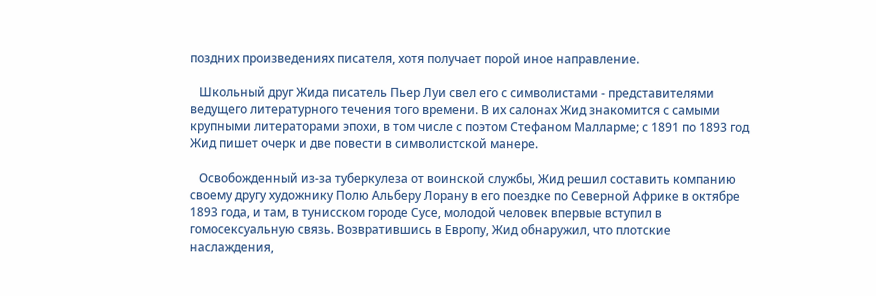поздних произведениях писателя, хотя получает порой иное направление.

   Школьный друг Жида писатель Пьер Луи свел его с символистами - представителями ведущего литературного течения того времени. В их салонах Жид знакомится с самыми крупными литераторами эпохи, в том числе с поэтом Стефаном Малларме; с 1891 по 1893 год Жид пишет очерк и две повести в символистской манере.

   Освобожденный из-за туберкулеза от воинской службы, Жид решил составить компанию своему другу художнику Полю Альберу Лорану в его поездке по Северной Африке в октябре 1893 года, и там, в тунисском городе Сусе, молодой человек впервые вступил в гомосексуальную связь. Возвратившись в Европу, Жид обнаружил, что плотские наслаждения,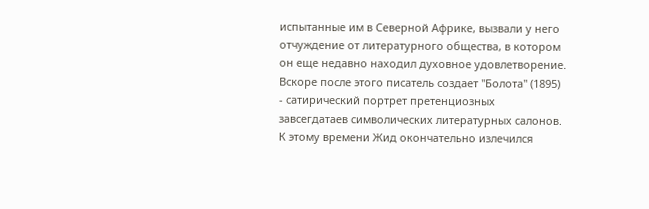испытанные им в Северной Африке, вызвали у него отчуждение от литературного общества, в котором он еще недавно находил духовное удовлетворение. Вскоре после этого писатель создает "Болота" (1895) - сатирический портрет претенциозных завсегдатаев символических литературных салонов. К этому времени Жид окончательно излечился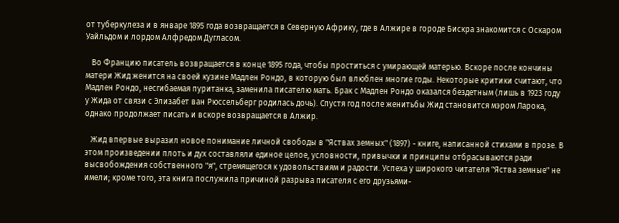от туберкулеза и в январе 1895 года возвращается в Северную Африку, где в Алжире в городе Бискра знакомится с Оскаром Уайльдом и лордом Алфредом Дугласом.

   Во Францию писатель возвращается в конце 1895 года, чтобы проститься с умирающей матерью. Вскоре после кончины матери Жид женится на своей кузине Мадлен Рондо, в которую был влюблен многие годы. Некоторые критики считают, что Мадлен Рондо, несгибаемая пуританка, заменила писателю мать. Брак с Мадлен Рондо оказался бездетным (лишь в 1923 году у Жида от связи с Элизабет ван Рюссельберг родилась дочь). Спустя год после женитьбы Жид становится мэром Ларока, однако продолжает писать и вскоре возвращается в Алжир.

   Жид впервые выразил новое понимание личной свободы в "Яствах земных" (1897) - книге, написанной стихами в прозе. В этом произведении плоть и дух составляли единое целое, условности, привычки и принципы отбрасываются ради высвобождения собственного "я", стремящегося к удовольствиям и радости. Успеха у широкого читателя "Яства земные" не имели; кроме того, эта книга послужила причиной разрыва писателя с его друзьями-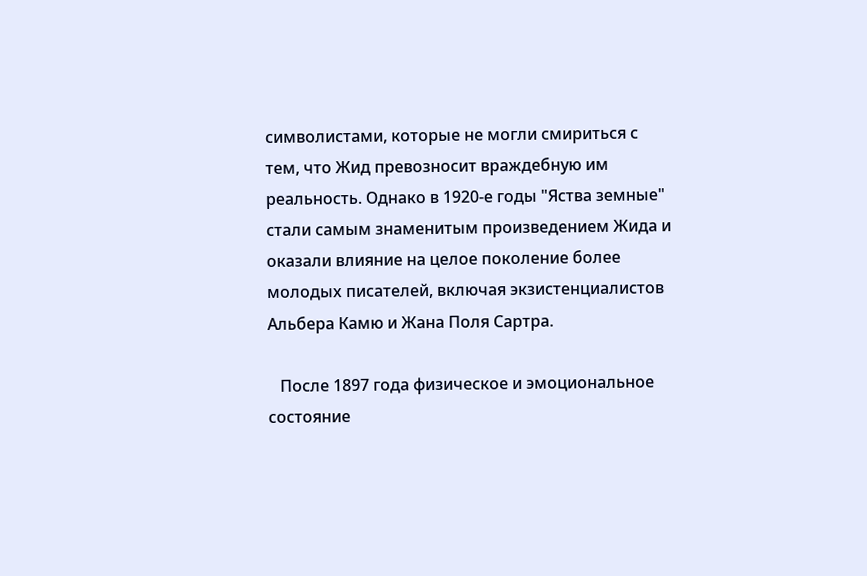символистами, которые не могли смириться с тем, что Жид превозносит враждебную им реальность. Однако в 1920-е годы "Яства земные" стали самым знаменитым произведением Жида и оказали влияние на целое поколение более молодых писателей, включая экзистенциалистов Альбера Камю и Жана Поля Сартра.

   После 1897 года физическое и эмоциональное состояние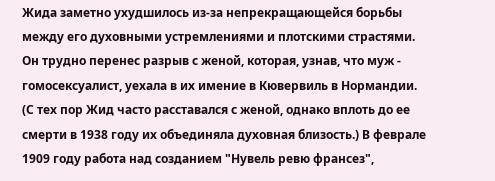Жида заметно ухудшилось из-за непрекращающейся борьбы между его духовными устремлениями и плотскими страстями. Он трудно перенес разрыв с женой, которая, узнав, что муж - гомосексуалист, уехала в их имение в Кювервиль в Нормандии. (С тех пор Жид часто расставался с женой, однако вплоть до ее смерти в 1938 году их объединяла духовная близость.) В феврале 1909 году работа над созданием "Нувель ревю франсез",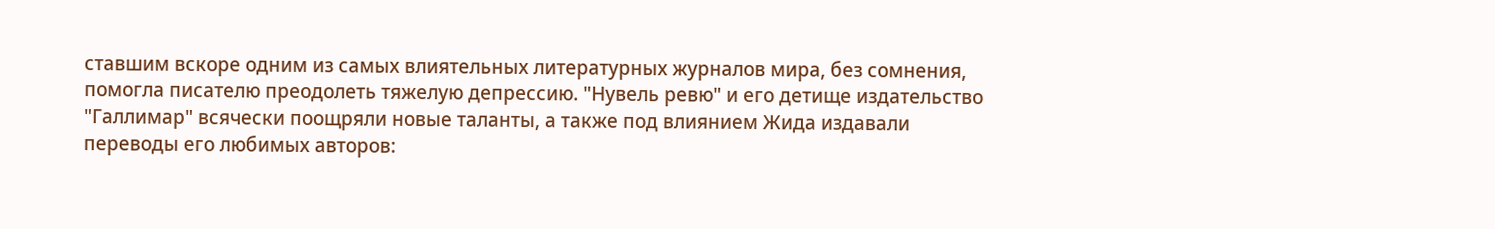ставшим вскоре одним из самых влиятельных литературных журналов мира, без сомнения, помогла писателю преодолеть тяжелую депрессию. "Нувель ревю" и его детище издательство "Галлимар" всячески поощряли новые таланты, а также под влиянием Жида издавали переводы его любимых авторов: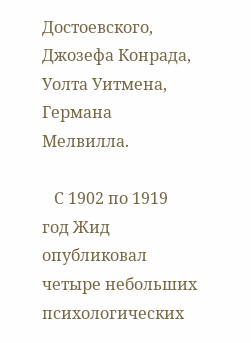Достоевского, Джозефа Конрада, Уолта Уитмена, Германа Мелвилла.

   С 1902 по 1919 год Жид опубликовал четыре небольших психологических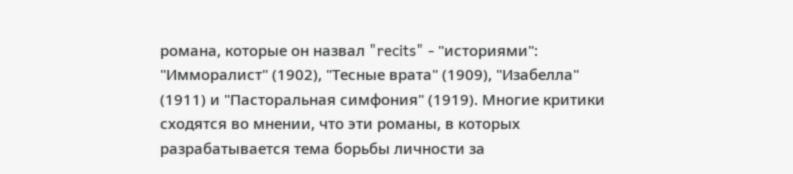романа, которые он назвал "recits" - "историями": "Имморалист" (1902), "Тесные врата" (1909), "Изабелла" (1911) и "Пасторальная симфония" (1919). Многие критики сходятся во мнении, что эти романы, в которых разрабатывается тема борьбы личности за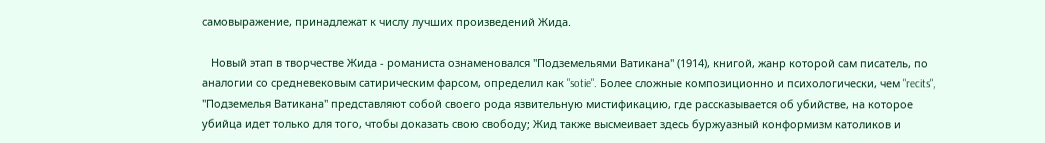самовыражение, принадлежат к числу лучших произведений Жида.

   Новый этап в творчестве Жида - романиста ознаменовался "Подземельями Ватикана" (1914), книгой, жанр которой сам писатель, по аналогии со средневековым сатирическим фарсом, определил как "sotie". Более сложные композиционно и психологически, чем "recits", "Подземелья Ватикана" представляют собой своего рода язвительную мистификацию, где рассказывается об убийстве, на которое убийца идет только для того, чтобы доказать свою свободу; Жид также высмеивает здесь буржуазный конформизм католиков и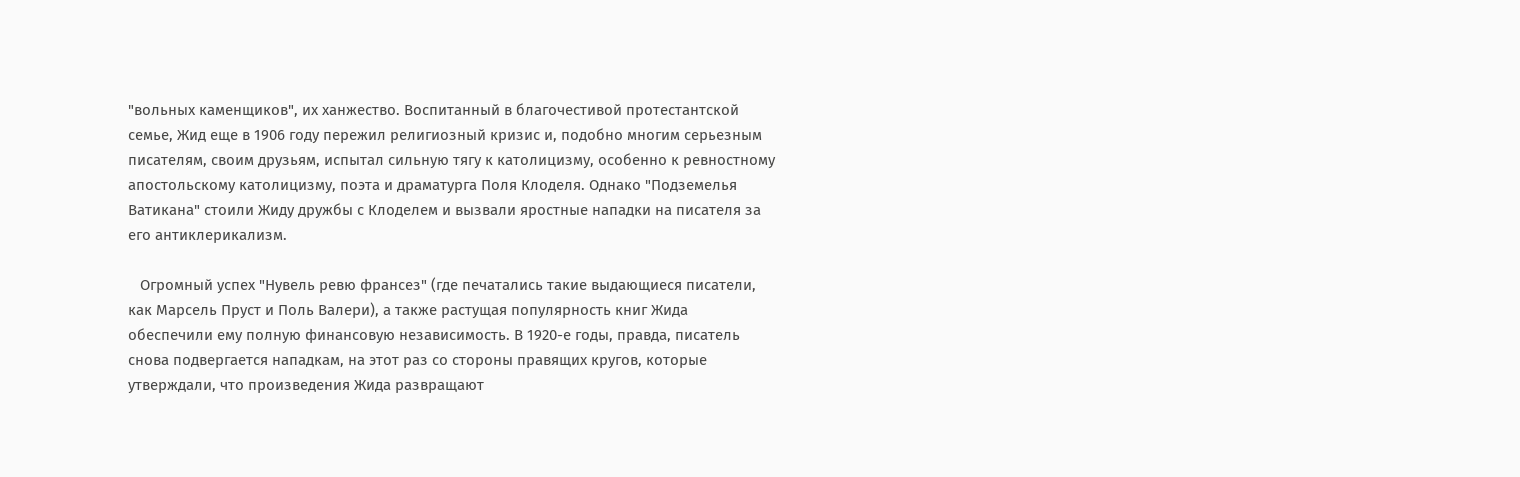"вольных каменщиков", их ханжество. Воспитанный в благочестивой протестантской семье, Жид еще в 1906 году пережил религиозный кризис и, подобно многим серьезным писателям, своим друзьям, испытал сильную тягу к католицизму, особенно к ревностному апостольскому католицизму, поэта и драматурга Поля Клоделя. Однако "Подземелья Ватикана" стоили Жиду дружбы с Клоделем и вызвали яростные нападки на писателя за его антиклерикализм.

   Огромный успех "Нувель ревю франсез" (где печатались такие выдающиеся писатели, как Марсель Пруст и Поль Валери), а также растущая популярность книг Жида обеспечили ему полную финансовую независимость. В 1920-е годы, правда, писатель снова подвергается нападкам, на этот раз со стороны правящих кругов, которые утверждали, что произведения Жида развращают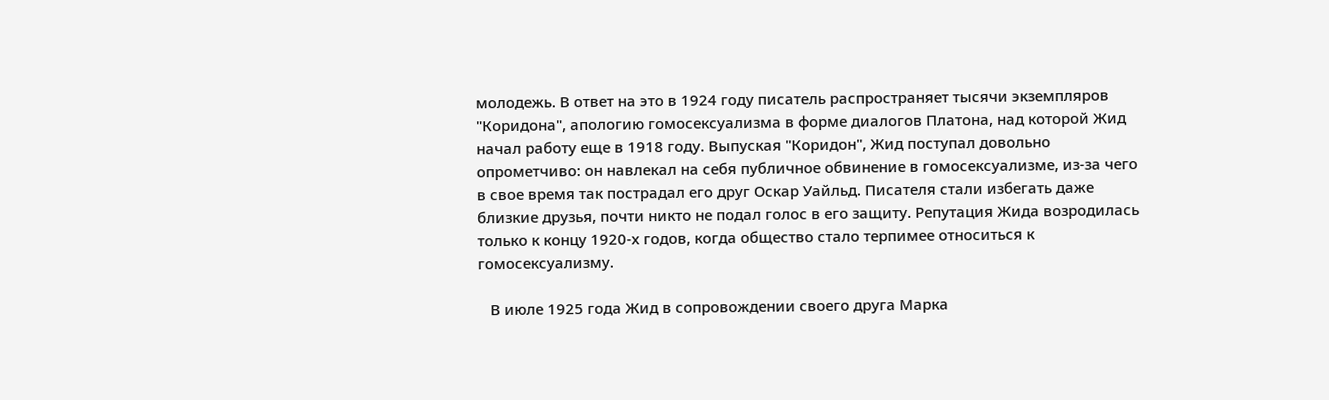молодежь. В ответ на это в 1924 году писатель распространяет тысячи экземпляров "Коридона", апологию гомосексуализма в форме диалогов Платона, над которой Жид начал работу еще в 1918 году. Выпуская "Коридон", Жид поступал довольно опрометчиво: он навлекал на себя публичное обвинение в гомосексуализме, из-за чего в свое время так пострадал его друг Оскар Уайльд. Писателя стали избегать даже близкие друзья, почти никто не подал голос в его защиту. Репутация Жида возродилась только к концу 1920-х годов, когда общество стало терпимее относиться к гомосексуализму.

   В июле 1925 года Жид в сопровождении своего друга Марка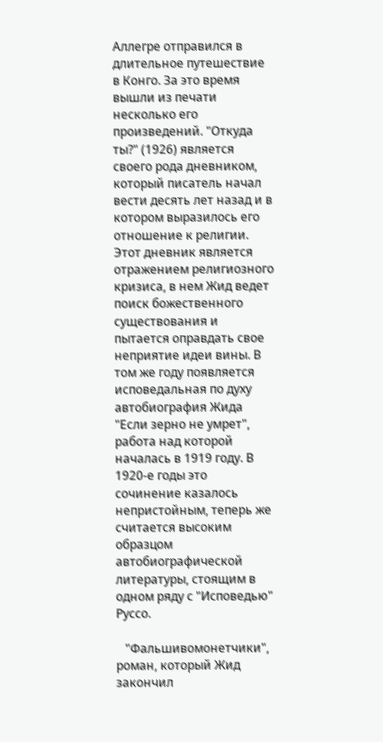Аллегре отправился в длительное путешествие в Конго. За это время вышли из печати несколько его произведений. "Откуда ты?" (1926) является своего рода дневником, который писатель начал вести десять лет назад и в котором выразилось его отношение к религии. Этот дневник является отражением религиозного кризиса, в нем Жид ведет поиск божественного существования и пытается оправдать свое неприятие идеи вины. В том же году появляется исповедальная по духу автобиография Жида "Если зерно не умрет", работа над которой началась в 1919 году. В 1920-е годы это сочинение казалось непристойным, теперь же считается высоким образцом автобиографической литературы, стоящим в одном ряду с "Исповедью" Руссо.

   "Фальшивомонетчики", роман, который Жид закончил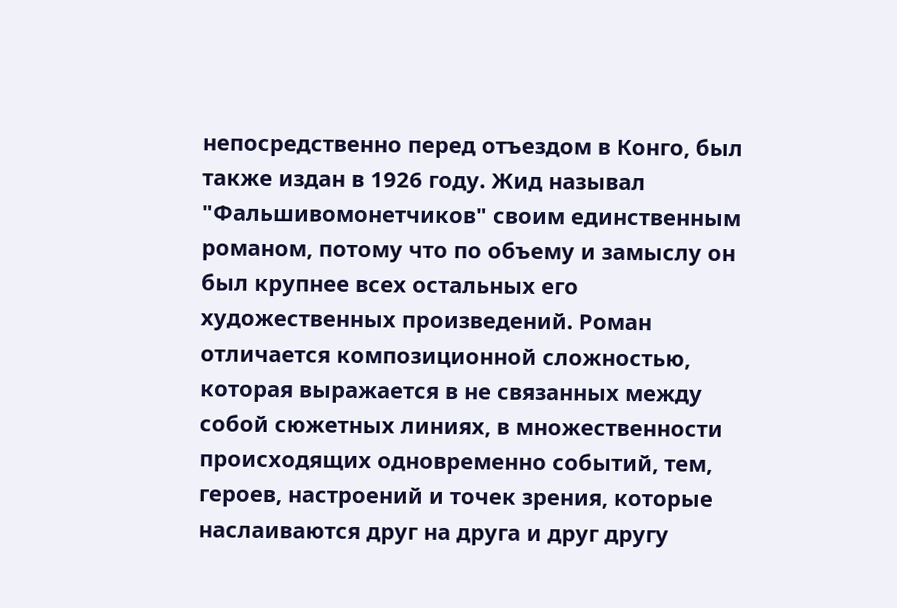непосредственно перед отъездом в Конго, был также издан в 1926 году. Жид называл "Фальшивомонетчиков" своим единственным романом, потому что по объему и замыслу он был крупнее всех остальных его художественных произведений. Роман отличается композиционной сложностью, которая выражается в не связанных между собой сюжетных линиях, в множественности происходящих одновременно событий, тем, героев, настроений и точек зрения, которые наслаиваются друг на друга и друг другу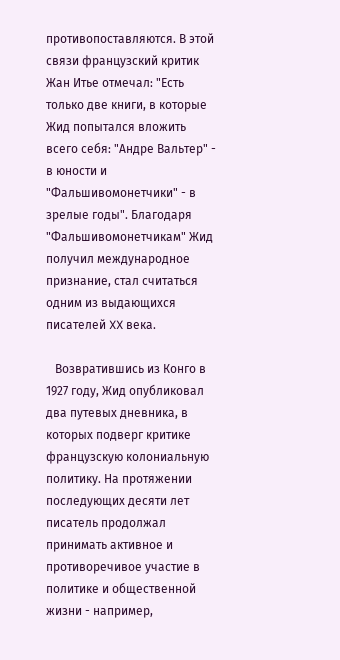противопоставляются. В этой связи французский критик Жан Итье отмечал: "Есть только две книги, в которые Жид попытался вложить всего себя: "Андре Вальтер" - в юности и "Фальшивомонетчики" - в зрелые годы". Благодаря "Фальшивомонетчикам" Жид получил международное признание, стал считаться одним из выдающихся писателей XX века.

   Возвратившись из Конго в 1927 году, Жид опубликовал два путевых дневника, в которых подверг критике французскую колониальную политику. На протяжении последующих десяти лет писатель продолжал принимать активное и противоречивое участие в политике и общественной жизни - например,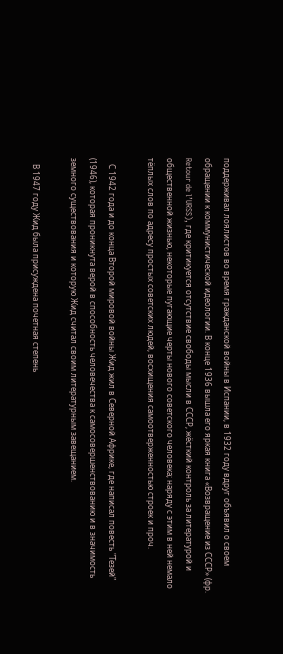поддерживал лоялистов во время гражданской войны в Испании, в 1932 году вдруг объявил о своем обращении к коммунистической идеологии. В конце 1936 вышла его яркая книга «Возвращение из СССР» (фр. Retour de l’URSS), где критикуется отсутствие свободы мысли в СССР, жёсткий контроль за литературой и общественной жизнью, некоторые пугающие черты нового советского человека; наряду с этим в ней немало тёплых слов по адресу простых советских людей, восхищения самоотверженностью строек и проч.

   С 1942 года и до конца Второй мировой войны Жид жил в Северной Африке, где написал повесть "Тезей" (1946), которая проникнута верой в способность человечества к самосовершенствованию и в значимость земного существования и которую Жид считал своим литературным завещанием.

   В 1947 году Жид была присуждена почетная степень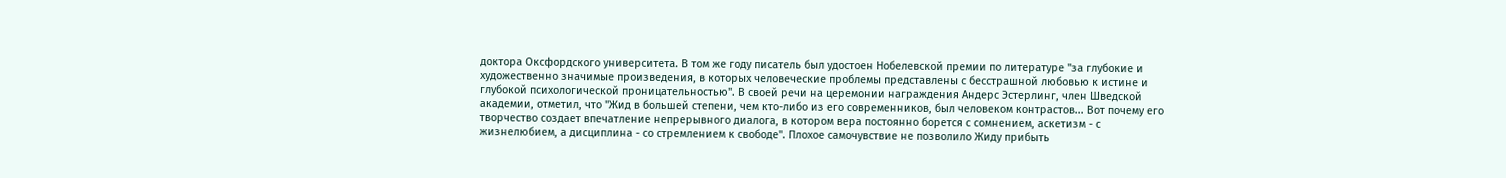доктора Оксфордского университета. В том же году писатель был удостоен Нобелевской премии по литературе "за глубокие и художественно значимые произведения, в которых человеческие проблемы представлены с бесстрашной любовью к истине и глубокой психологической проницательностью". В своей речи на церемонии награждения Андерс Эстерлинг, член Шведской академии, отметил, что "Жид в большей степени, чем кто-либо из его современников, был человеком контрастов... Вот почему его творчество создает впечатление непрерывного диалога, в котором вера постоянно борется с сомнением, аскетизм - с жизнелюбием, а дисциплина - со стремлением к свободе". Плохое самочувствие не позволило Жиду прибыть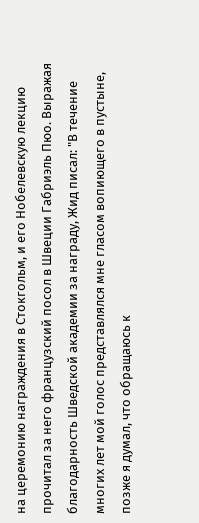на церемонию награждения в Стокгольм, и его Нобелевскую лекцию прочитал за него французский посол в Швеции Габриэль Пюо. Выражая благодарность Шведской академии за награду, Жид писал: "В течение многих лет мой голос представлялся мне гласом вопиющего в пустыне, позже я думал, что обращаюсь к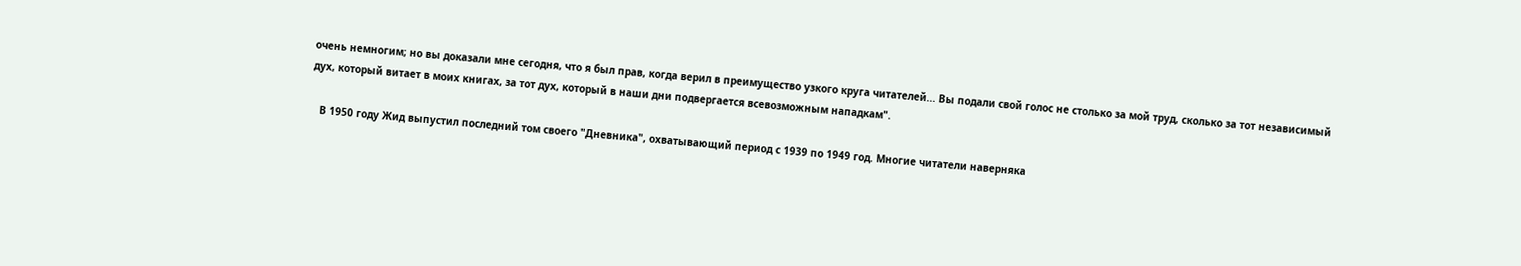очень немногим; но вы доказали мне сегодня, что я был прав, когда верил в преимущество узкого круга читателей... Вы подали свой голос не столько за мой труд, сколько за тот независимый дух, который витает в моих книгах, за тот дух, который в наши дни подвергается всевозможным нападкам".

   В 1950 году Жид выпустил последний том своего "Дневника", охватывающий период с 1939 по 1949 год. Многие читатели наверняка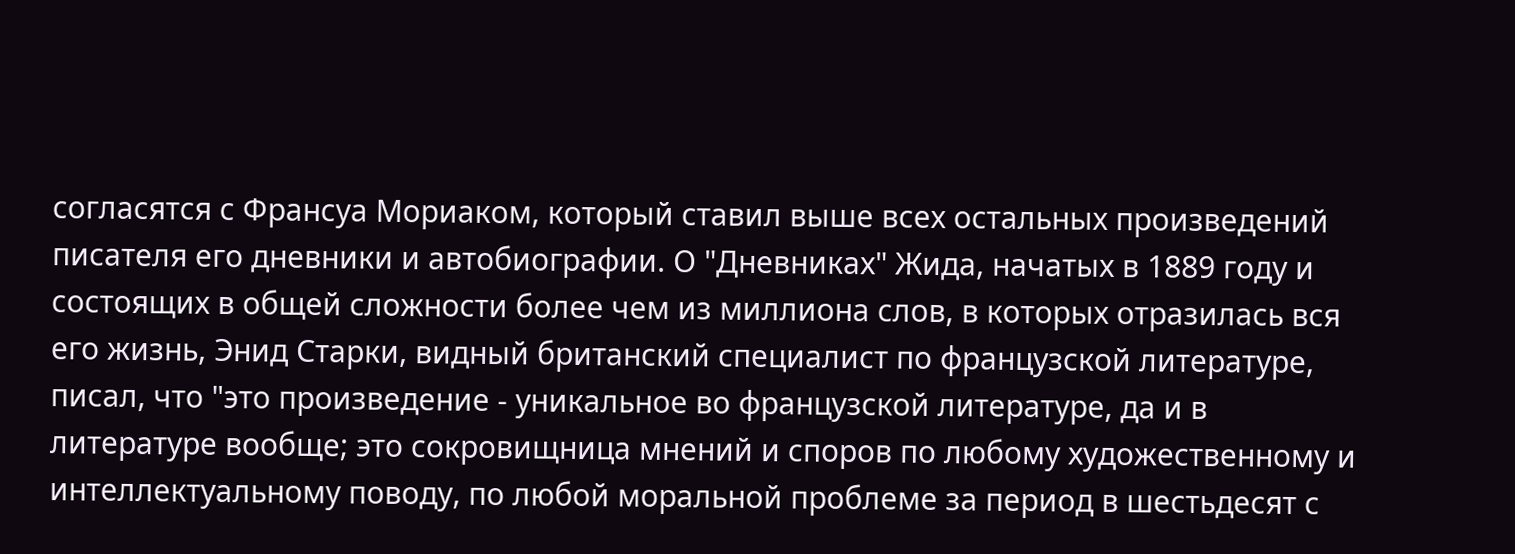согласятся с Франсуа Мориаком, который ставил выше всех остальных произведений писателя его дневники и автобиографии. О "Дневниках" Жида, начатых в 1889 году и состоящих в общей сложности более чем из миллиона слов, в которых отразилась вся его жизнь, Энид Старки, видный британский специалист по французской литературе, писал, что "это произведение - уникальное во французской литературе, да и в литературе вообще; это сокровищница мнений и споров по любому художественному и интеллектуальному поводу, по любой моральной проблеме за период в шестьдесят с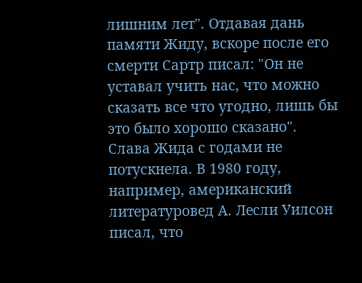лишним лет". Отдавая дань памяти Жиду, вскоре после его смерти Сартр писал: "Он не уставал учить нас, что можно сказать все что угодно, лишь бы это было хорошо сказано". Слава Жида с годами не потускнела. В 1980 году, например, американский литературовед А. Лесли Уилсон писал, что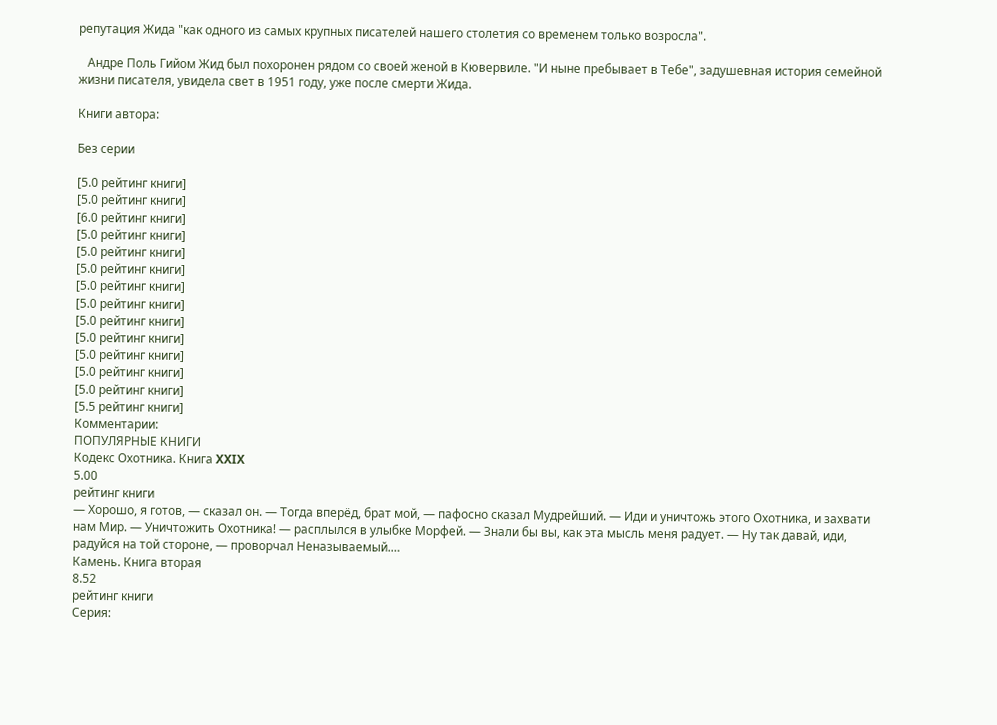репутация Жида "как одного из самых крупных писателей нашего столетия со временем только возросла".

   Андре Поль Гийом Жид был похоронен рядом со своей женой в Кювервиле. "И ныне пребывает в Тебе", задушевная история семейной жизни писателя, увидела свет в 1951 году, уже после смерти Жида.

Книги автора:

Без серии

[5.0 рейтинг книги]
[5.0 рейтинг книги]
[6.0 рейтинг книги]
[5.0 рейтинг книги]
[5.0 рейтинг книги]
[5.0 рейтинг книги]
[5.0 рейтинг книги]
[5.0 рейтинг книги]
[5.0 рейтинг книги]
[5.0 рейтинг книги]
[5.0 рейтинг книги]
[5.0 рейтинг книги]
[5.0 рейтинг книги]
[5.5 рейтинг книги]
Комментарии:
ПОПУЛЯРНЫЕ КНИГИ
Кодекс Охотника. Книга XXIX
5.00
рейтинг книги
— Хорошо, я готов, — сказал он. — Тогда вперёд, брат мой, — пафосно сказал Мудрейший. — Иди и уничтожь этого Охотника, и захвати нам Мир. — Уничтожить Охотника! — расплылся в улыбке Морфей. — Знали бы вы, как эта мысль меня радует. — Ну так давай, иди, радуйся на той стороне, — проворчал Неназываемый.…
Камень. Книга вторая
8.52
рейтинг книги
Серия: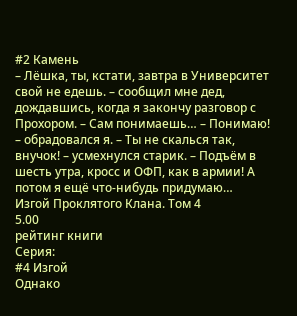#2 Камень
– Лёшка, ты, кстати, завтра в Университет свой не едешь. – сообщил мне дед, дождавшись, когда я закончу разговор с Прохором. – Сам понимаешь… – Понимаю! – обрадовался я. – Ты не скалься так, внучок! – усмехнулся старик. – Подъём в шесть утра, кросс и ОФП, как в армии! А потом я ещё что-нибудь придумаю…
Изгой Проклятого Клана. Том 4
5.00
рейтинг книги
Серия:
#4 Изгой
Однако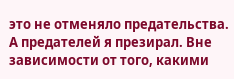это не отменяло предательства. А предателей я презирал. Вне зависимости от того, какими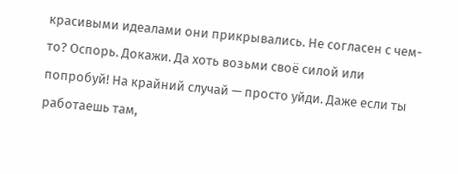красивыми идеалами они прикрывались. Не согласен с чем-то? Оспорь. Докажи. Да хоть возьми своё силой или попробуй! На крайний случай — просто уйди. Даже если ты работаешь там,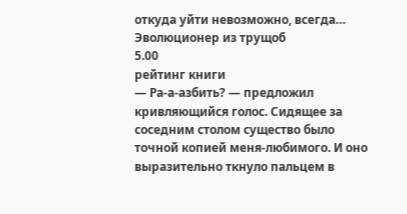откуда уйти невозможно, всегда…
Эволюционер из трущоб
5.00
рейтинг книги
— Ра-а-азбить? — предложил кривляющийся голос. Сидящее за соседним столом существо было точной копией меня-любимого. И оно выразительно ткнуло пальцем в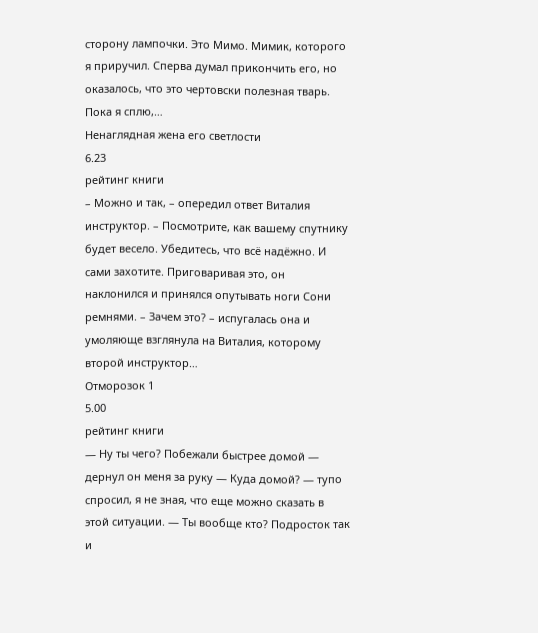сторону лампочки. Это Мимо. Мимик, которого я приручил. Сперва думал прикончить его, но оказалось, что это чертовски полезная тварь. Пока я сплю,…
Ненаглядная жена его светлости
6.23
рейтинг книги
– Можно и так, – опередил ответ Виталия инструктор. – Посмотрите, как вашему спутнику будет весело. Убедитесь, что всё надёжно. И сами захотите. Приговаривая это, он наклонился и принялся опутывать ноги Сони ремнями. – Зачем это? – испугалась она и умоляюще взглянула на Виталия, которому второй инструктор…
Отморозок 1
5.00
рейтинг книги
— Ну ты чего? Побежали быстрее домой — дернул он меня за руку — Куда домой? — тупо спросил, я не зная, что еще можно сказать в этой ситуации. — Ты вообще кто? Подросток так и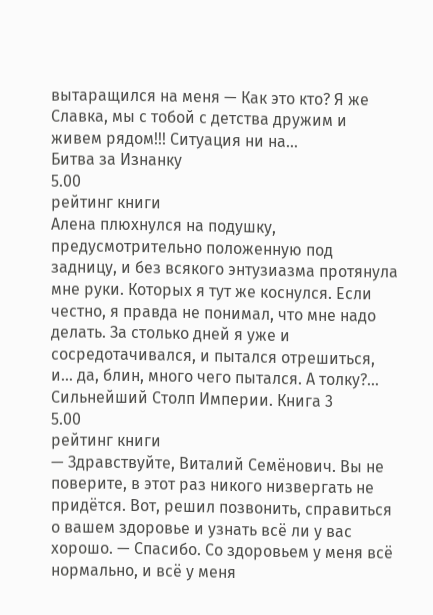вытаращился на меня — Как это кто? Я же Славка, мы с тобой с детства дружим и живем рядом!!! Ситуация ни на…
Битва за Изнанку
5.00
рейтинг книги
Алена плюхнулся на подушку, предусмотрительно положенную под задницу, и без всякого энтузиазма протянула мне руки. Которых я тут же коснулся. Если честно, я правда не понимал, что мне надо делать. За столько дней я уже и сосредотачивался, и пытался отрешиться, и… да, блин, много чего пытался. А толку?…
Сильнейший Столп Империи. Книга 3
5.00
рейтинг книги
— Здравствуйте, Виталий Семёнович. Вы не поверите, в этот раз никого низвергать не придётся. Вот, решил позвонить, справиться о вашем здоровье и узнать всё ли у вас хорошо. — Спасибо. Со здоровьем у меня всё нормально, и всё у меня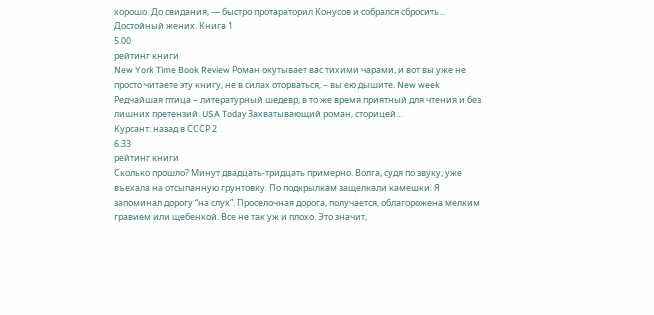хорошо. До свидания, — быстро протараторил Конусов и собрался сбросить…
Достойный жених. Книга 1
5.00
рейтинг книги
New York Time Book Review Роман окутывает вас тихими чарами, и вот вы уже не просто читаете эту книгу, не в силах оторваться, – вы ею дышите. New week Редчайшая птица – литературный шедевр, в то же время приятный для чтения и без лишних претензий. USA Today Захватывающий роман, сторицей…
Курсант: назад в СССР 2
6.33
рейтинг книги
Сколько прошло? Минут двадцать-тридцать примерно. Волга, судя по звуку, уже въехала на отсыпанную грунтовку. По подкрылкам защелкали камешки. Я запоминал дорогу “на слух”. Проселочная дорога, получается, облагорожена мелким гравием или щебенкой. Все не так уж и плохо. Это значит,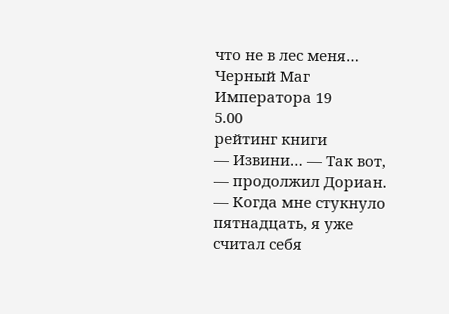что не в лес меня…
Черный Маг Императора 19
5.00
рейтинг книги
— Извини… — Так вот, — продолжил Дориан. — Когда мне стукнуло пятнадцать, я уже считал себя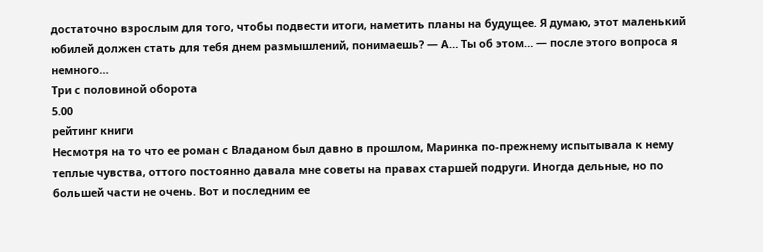достаточно взрослым для того, чтобы подвести итоги, наметить планы на будущее. Я думаю, этот маленький юбилей должен стать для тебя днем размышлений, понимаешь? — А… Ты об этом… — после этого вопроса я немного…
Три с половиной оборота
5.00
рейтинг книги
Несмотря на то что ее роман с Владаном был давно в прошлом, Маринка по-прежнему испытывала к нему теплые чувства, оттого постоянно давала мне советы на правах старшей подруги. Иногда дельные, но по большей части не очень. Вот и последним ее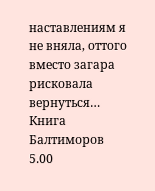наставлениям я не вняла, оттого вместо загара рисковала вернуться…
Книга Балтиморов
5.00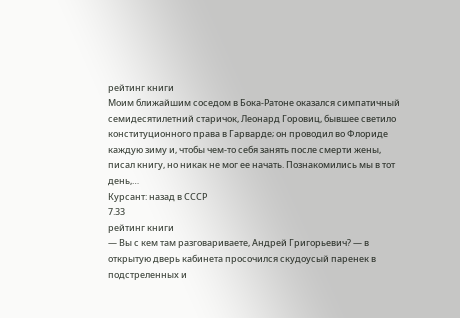рейтинг книги
Моим ближайшим соседом в Бока-Ратоне оказался симпатичный семидесятилетний старичок, Леонард Горовиц, бывшее светило конституционного права в Гарварде; он проводил во Флориде каждую зиму и, чтобы чем-то себя занять после смерти жены, писал книгу, но никак не мог ее начать. Познакомились мы в тот день,…
Курсант: назад в СССР
7.33
рейтинг книги
— Вы с кем там разговариваете, Андрей Григорьевич? — в открытую дверь кабинета просочился скудоусый паренек в подстреленных и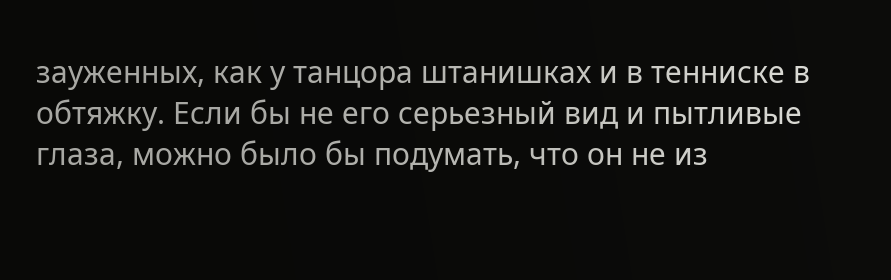зауженных, как у танцора штанишках и в тенниске в обтяжку. Если бы не его серьезный вид и пытливые глаза, можно было бы подумать, что он не из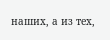наших, а из тех,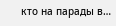кто на парады в…